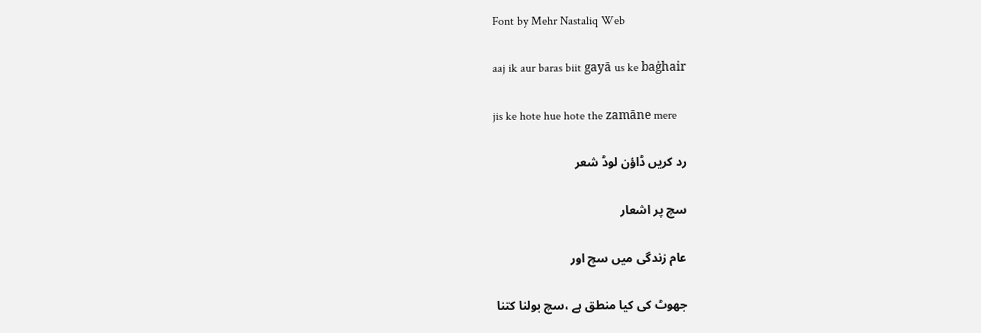Font by Mehr Nastaliq Web

aaj ik aur baras biit gayā us ke baġhair

jis ke hote hue hote the zamāne mere

رد کریں ڈاؤن لوڈ شعر

سچ پر اشعار

عام زندگی میں سچ اور

جھوٹ کی کیا منطق ہے ،سچ بولنا کتنا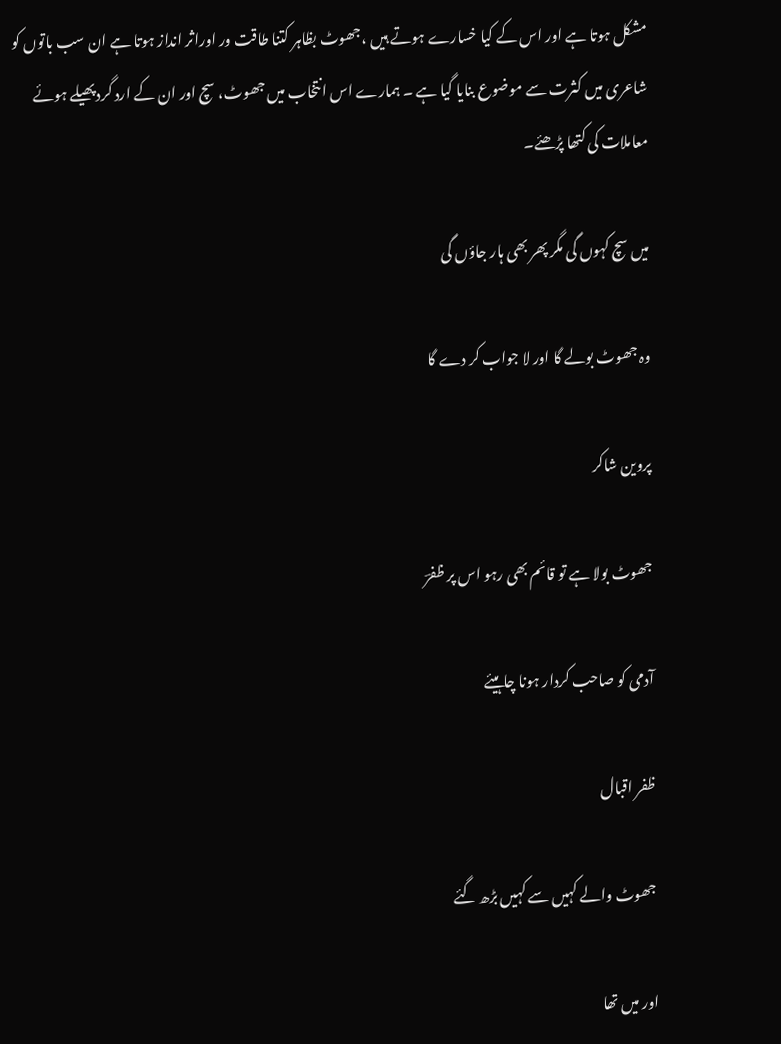مشکل ہوتا ہے اور اس کے کیا خسارے ہوتے ہیں ،جھوٹ بظاہر کتنا طاقت ور اوراثر انداز ہوتا ہے ان سب باتوں کو شاعری میں کثرت سے موضوع بنایا گیا ہے ۔ ہمارے اس انتخاب میں جھوٹ، سچ اور ان کے ارد گرد پھیلے ہوئے معاملات کی کتھا پڑھئے۔

میں سچ کہوں گی مگر پھر بھی ہار جاؤں گی

وہ جھوٹ بولے گا اور لا جواب کر دے گا

پروین شاکر

جھوٹ بولا ہے تو قائم بھی رہو اس پر ظفرؔ

آدمی کو صاحب کردار ہونا چاہیئے

ظفر اقبال

جھوٹ والے کہیں سے کہیں بڑھ گئے

اور میں تھا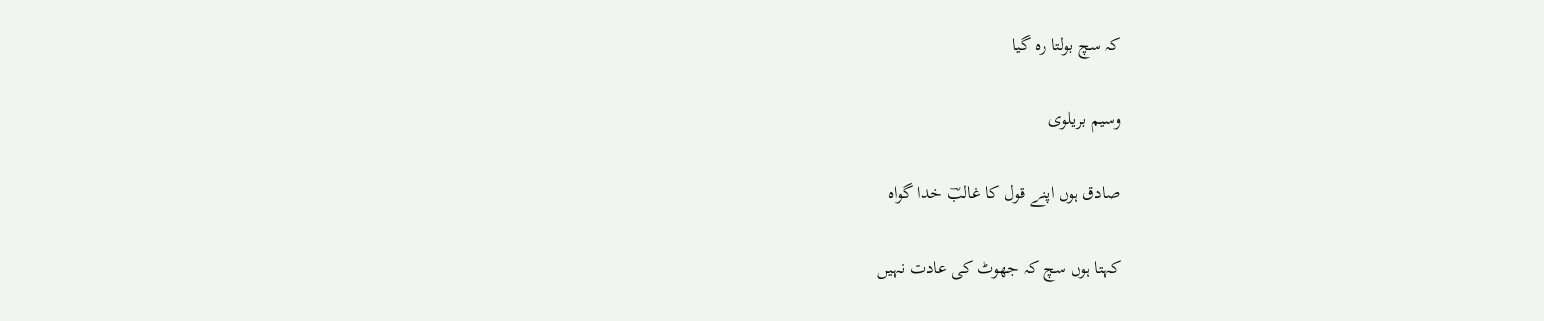کہ سچ بولتا رہ گیا

وسیم بریلوی

صادق ہوں اپنے قول کا غالبؔ خدا گواہ

کہتا ہوں سچ کہ جھوٹ کی عادت نہیں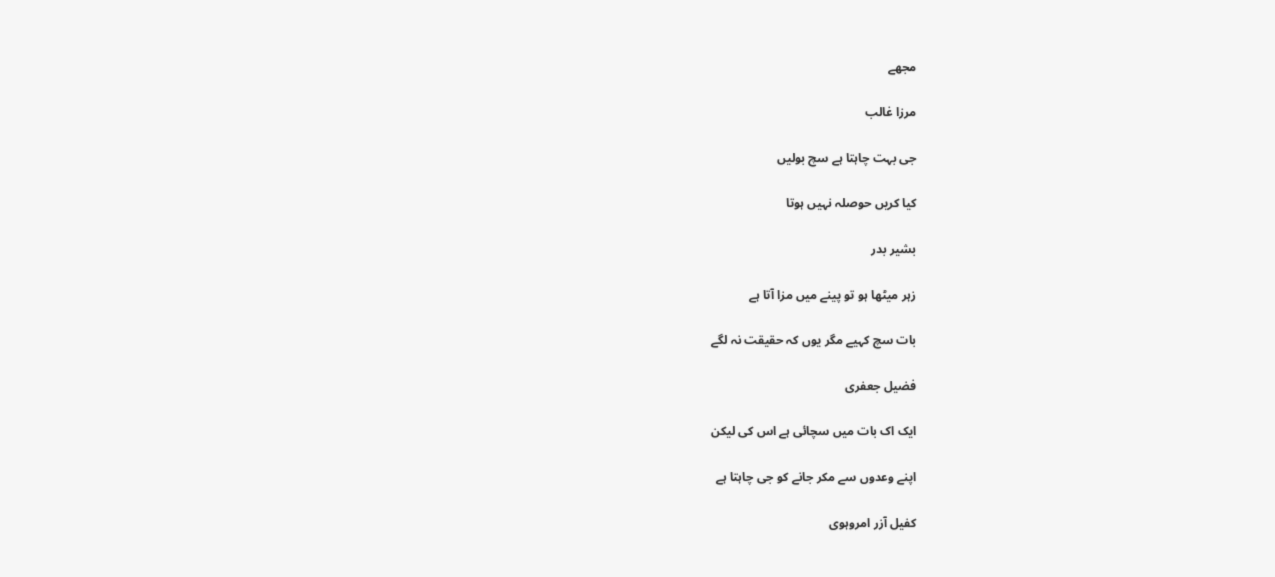مجھے

مرزا غالب

جی بہت چاہتا ہے سچ بولیں

کیا کریں حوصلہ نہیں ہوتا

بشیر بدر

زہر میٹھا ہو تو پینے میں مزا آتا ہے

بات سچ کہیے مگر یوں کہ حقیقت نہ لگے

فضیل جعفری

ایک اک بات میں سچائی ہے اس کی لیکن

اپنے وعدوں سے مکر جانے کو جی چاہتا ہے

کفیل آزر امروہوی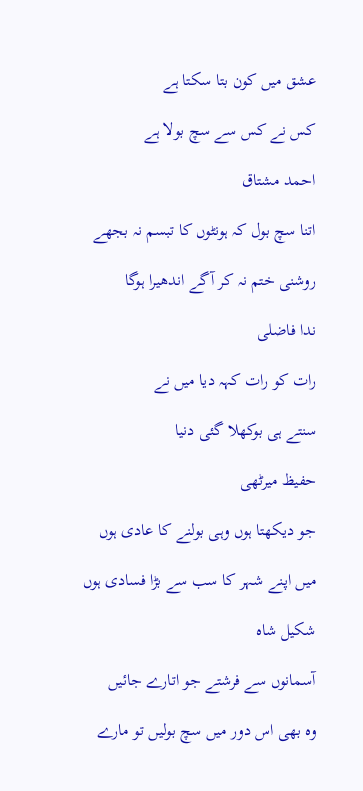عشق میں کون بتا سکتا ہے

کس نے کس سے سچ بولا ہے

احمد مشتاق

اتنا سچ بول کہ ہونٹوں کا تبسم نہ بجھے

روشنی ختم نہ کر آگے اندھیرا ہوگا

ندا فاضلی

رات کو رات کہہ دیا میں نے

سنتے ہی بوکھلا گئی دنیا

حفیظ میرٹھی

جو دیکھتا ہوں وہی بولنے کا عادی ہوں

میں اپنے شہر کا سب سے بڑا فسادی ہوں

شکیل شاہ

آسمانوں سے فرشتے جو اتارے جائیں

وہ بھی اس دور میں سچ بولیں تو مارے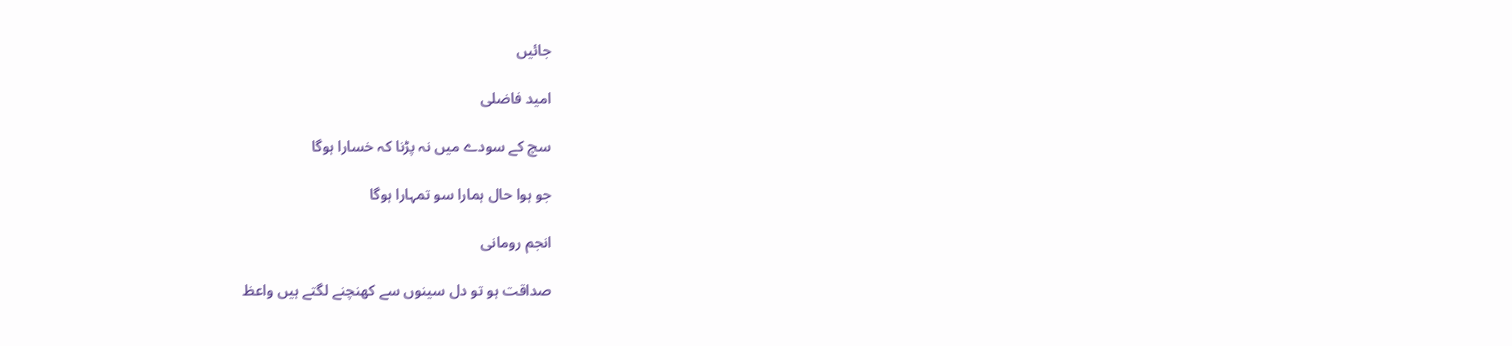جائیں

امید فاضلی

سچ کے سودے میں نہ پڑنا کہ خسارا ہوگا

جو ہوا حال ہمارا سو تمہارا ہوگا

انجم رومانی

صداقت ہو تو دل سینوں سے کھنچنے لگتے ہیں واعظ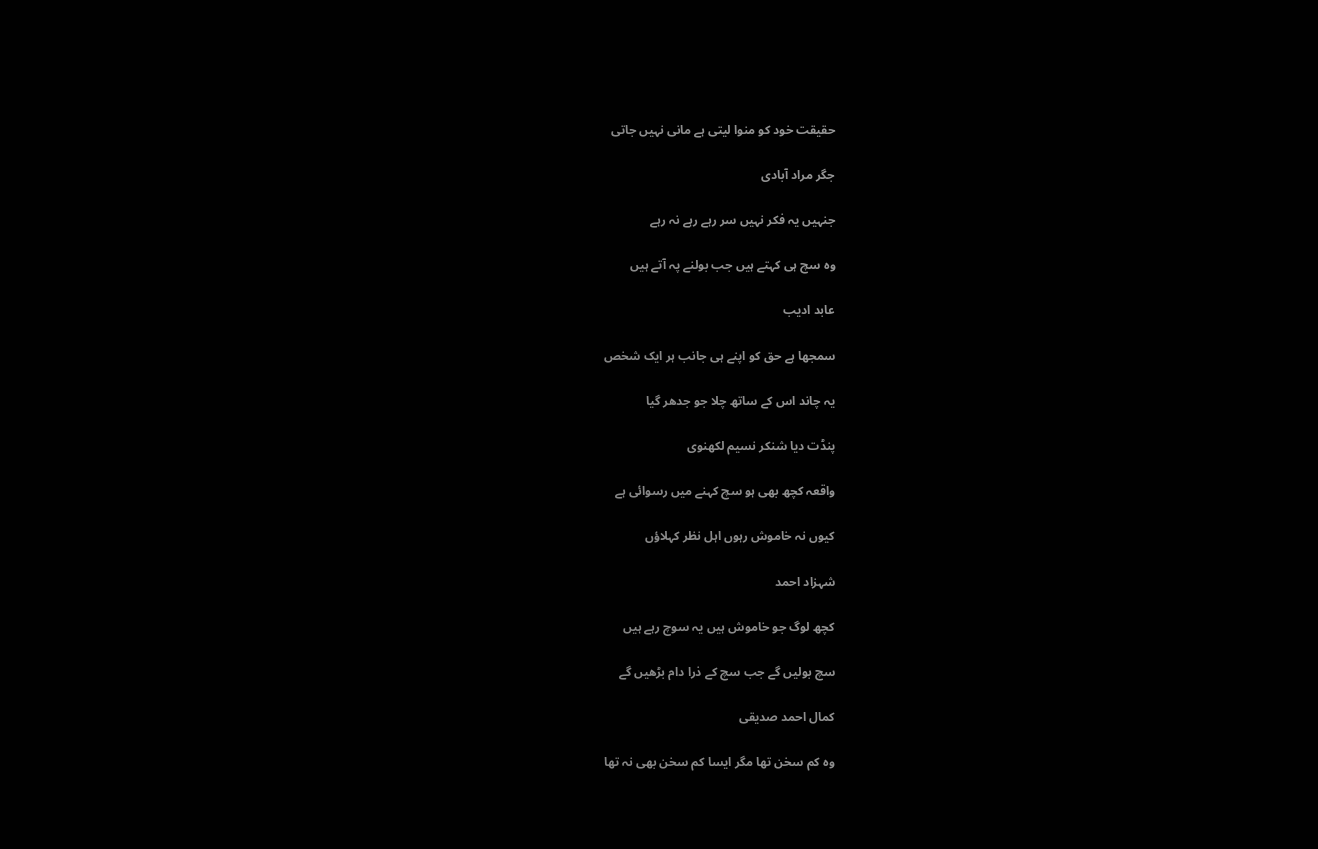حقیقت خود کو منوا لیتی ہے مانی نہیں جاتی

جگر مراد آبادی

جنہیں یہ فکر نہیں سر رہے رہے نہ رہے

وہ سچ ہی کہتے ہیں جب بولنے پہ آتے ہیں

عابد ادیب

سمجھا ہے حق کو اپنے ہی جانب ہر ایک شخص

یہ چاند اس کے ساتھ چلا جو جدھر گیا

پنڈت دیا شنکر نسیم لکھنوی

واقعہ کچھ بھی ہو سچ کہنے میں رسوائی ہے

کیوں نہ خاموش رہوں اہل نظر کہلاؤں

شہزاد احمد

کچھ لوگ جو خاموش ہیں یہ سوچ رہے ہیں

سچ بولیں گے جب سچ کے ذرا دام بڑھیں گے

کمال احمد صدیقی

وہ کم سخن تھا مگر ایسا کم سخن بھی نہ تھا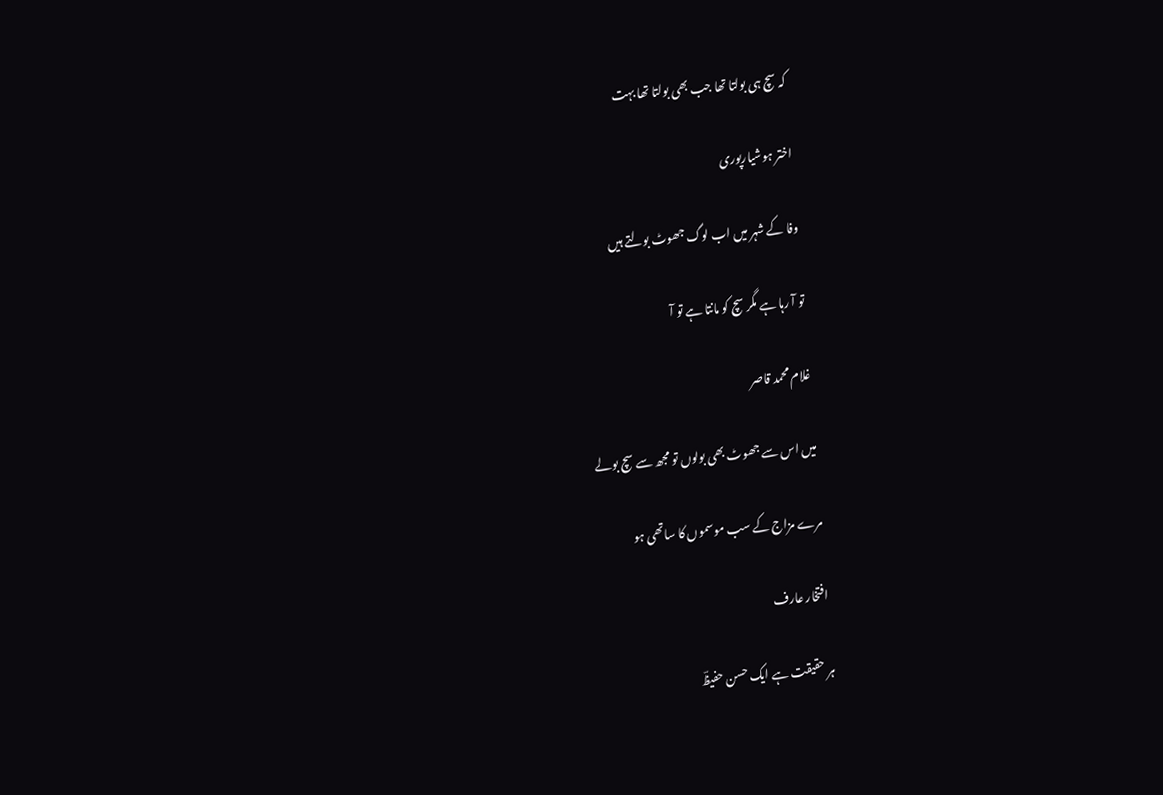کہ سچ ہی بولتا تھا جب بھی بولتا تھا بہت

اختر ہوشیارپوری

وفا کے شہر میں اب لوگ جھوٹ بولتے ہیں

تو آ رہا ہے مگر سچ کو مانتا ہے تو آ

غلام محمد قاصر

میں اس سے جھوٹ بھی بولوں تو مجھ سے سچ بولے

مرے مزاج کے سب موسموں کا ساتھی ہو

افتخار عارف

ہر حقیقت ہے ایک حسن حفیظؔ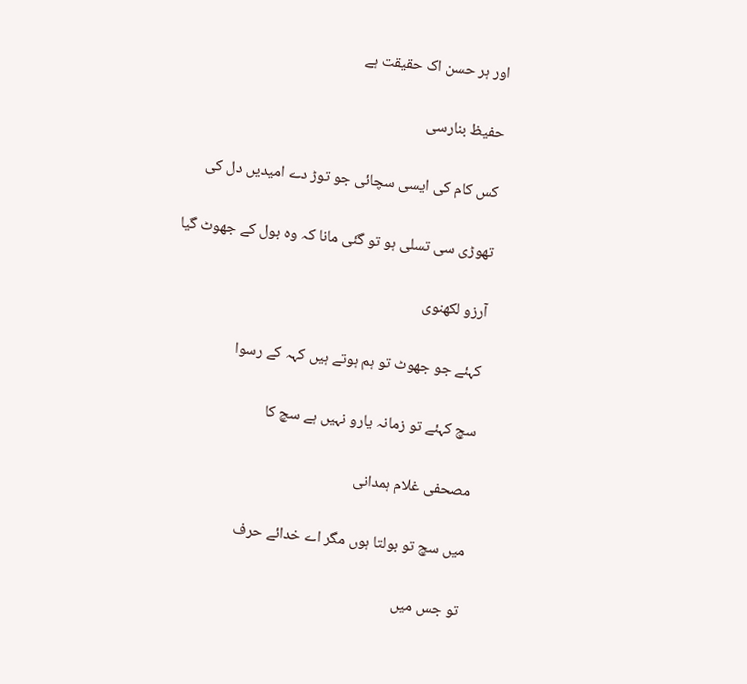اور ہر حسن اک حقیقت ہے

حفیظ بنارسی

کس کام کی ایسی سچائی جو توڑ دے امیدیں دل کی

تھوڑی سی تسلی ہو تو گئی مانا کہ وہ بول کے جھوٹ گیا

آرزو لکھنوی

کہئے جو جھوٹ تو ہم ہوتے ہیں کہہ کے رسوا

سچ کہئے تو زمانہ یارو نہیں ہے سچ کا

مصحفی غلام ہمدانی

میں سچ تو بولتا ہوں مگر اے خدائے حرف

تو جس میں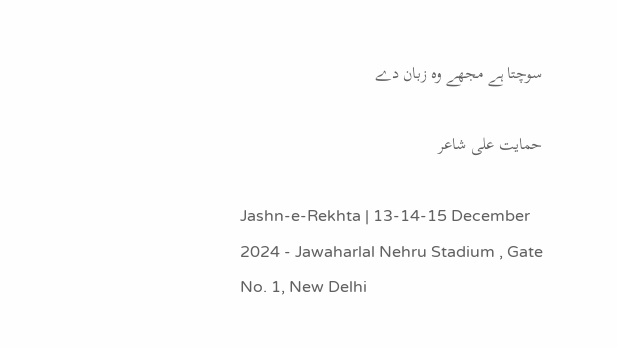سوچتا ہے مجھے وہ زبان دے

حمایت علی شاعر

Jashn-e-Rekhta | 13-14-15 December 2024 - Jawaharlal Nehru Stadium , Gate No. 1, New Delhi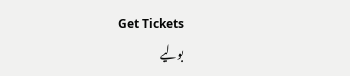Get Tickets
بولیے